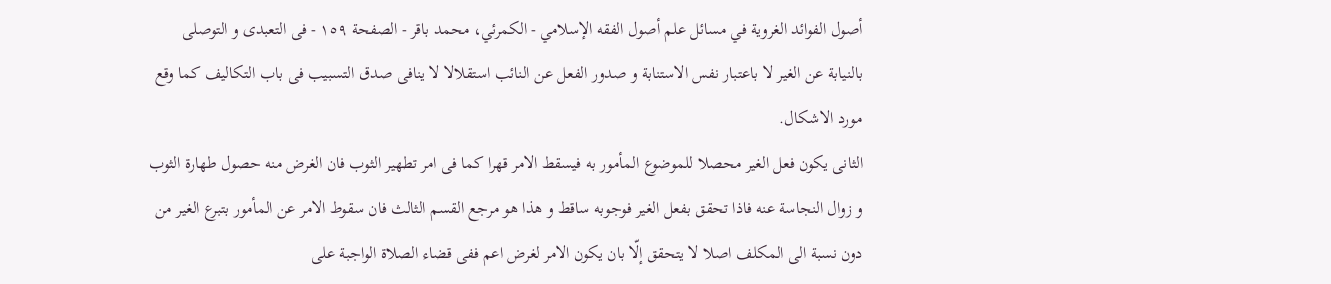أصول الفوائد الغروية في مسائل علم أصول الفقه الإسلامي - الكمرئي، محمد باقر - الصفحة ١٥٩ - فى التعبدى و التوصلى
بالنيابة عن الغير لا باعتبار نفس الاستنابة و صدور الفعل عن النائب استقلالا لا ينافى صدق التسبيب فى باب التكاليف كما وقع مورد الاشكال.
الثانى يكون فعل الغير محصلا للموضوع المأمور به فيسقط الامر قهرا كما فى امر تطهير الثوب فان الغرض منه حصول طهارة الثوب و زوال النجاسة عنه فاذا تحقق بفعل الغير فوجوبه ساقط و هذا هو مرجع القسم الثالث فان سقوط الامر عن المأمور بتبرع الغير من دون نسبة الى المكلف اصلا لا يتحقق إلّا بان يكون الامر لغرض اعم ففى قضاء الصلاة الواجبة على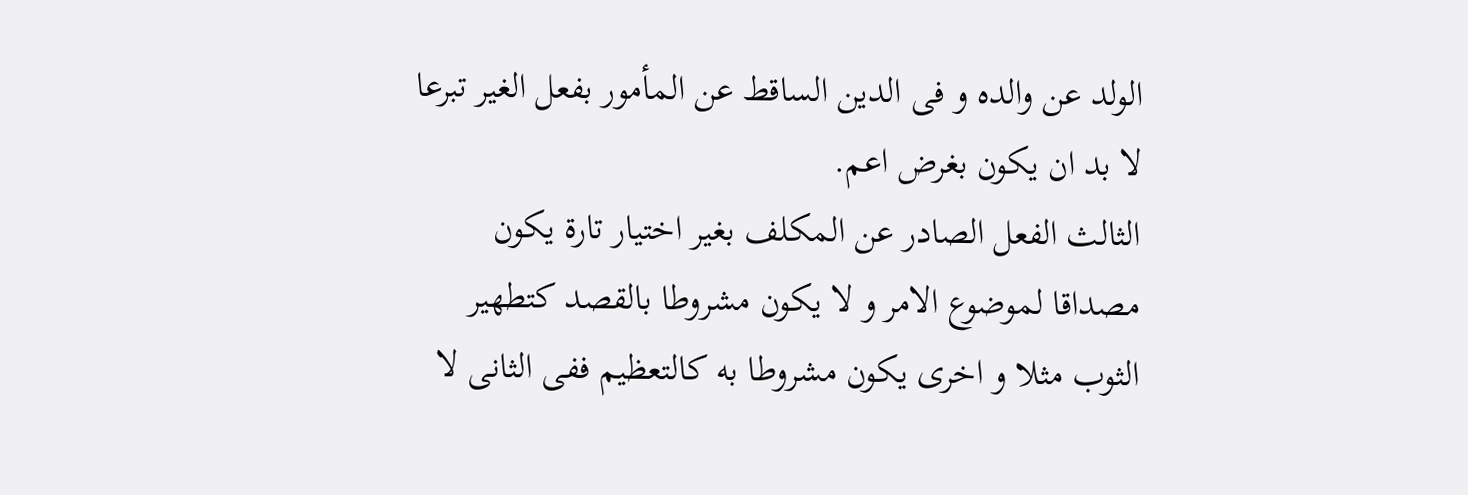الولد عن والده و فى الدين الساقط عن المأمور بفعل الغير تبرعا لا بد ان يكون بغرض اعم.
الثالث الفعل الصادر عن المكلف بغير اختيار تارة يكون مصداقا لموضوع الامر و لا يكون مشروطا بالقصد كتطهير الثوب مثلا و اخرى يكون مشروطا به كالتعظيم ففى الثانى لا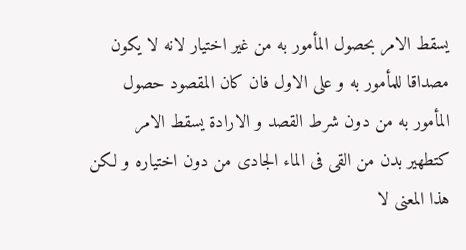يسقط الامر بحصول المأمور به من غير اختيار لانه لا يكون مصداقا للمأمور به و على الاول فان كان المقصود حصول المأمور به من دون شرط القصد و الارادة يسقط الامر كتطهير بدن من القى فى الماء الجادى من دون اختياره و لكن هذا المعنى لا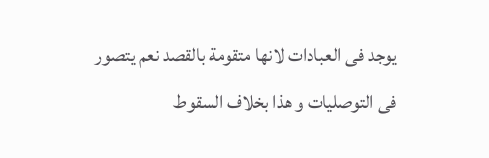يوجد فى العبادات لانها متقومة بالقصد نعم يتصور فى التوصليات و هذا بخلاف السقوط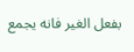بفعل الغير فانه يجمع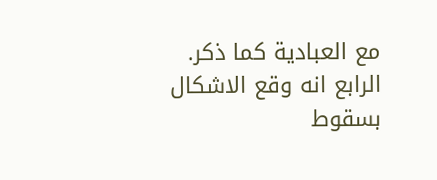مع العبادية كما ذكر.
الرابع انه وقع الاشكال بسقوط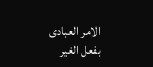الامر العبادى بفعل الغير